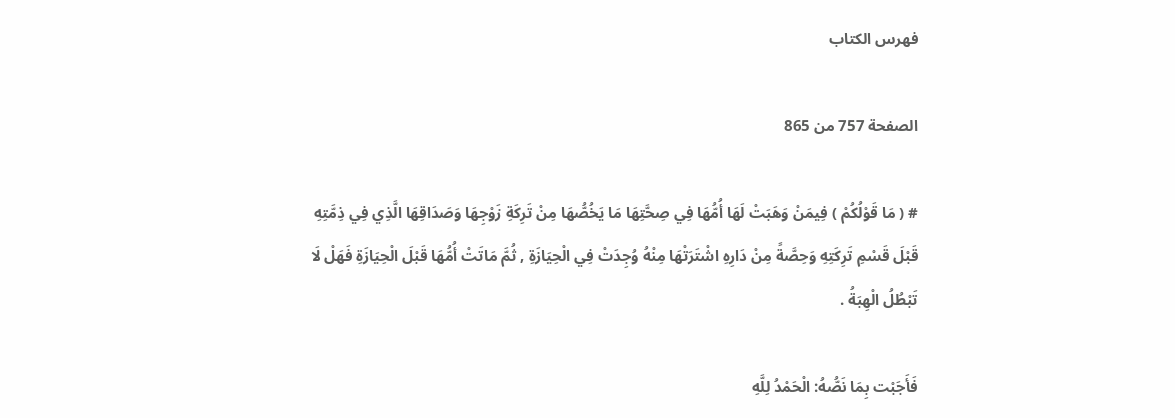فهرس الكتاب

الصفحة 757 من 865

# ( مَا قَوْلُكُمْ ) فِيمَنْ وَهَبَتْ لَهَا أُمُّهَا فِي صِحَّتِهَا مَا يَخُصُّهَا مِنْ تَرِكَةِ زَوْجِهَا وَصَدَاقِهَا الَّذِي فِي ذِمَّتِهِ قَبْلَ قَسْمِ تَرِكَتِهِ وَحِصَّةً مِنْ دَارِهِ اشْتَرَتْهَا مِنْهُ وُجِدَتْ فِي الْحِيَازَةِ , ثُمَّ مَاتَتْ أُمُّهَا قَبْلَ الْحِيَازَةِ فَهَلْ لَا تَبْطُلُ الْهِبَةُ .

فَأَجَبْت بِمَا نَصُّهُ: الْحَمْدُ لِلَّهِ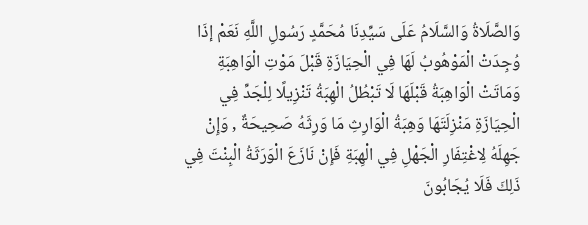وَالصَّلَاةُ وَالسَّلَامُ عَلَى سَيِّدِنَا مُحَمَّدٍ رَسُولِ اللَّهِ نَعَمْ إذَا وُجِدَتْ الْمَوْهُوبُ لَهَا فِي الْحِيَازَةِ قَبْلَ مَوْتِ الْوَاهِبَةِ وَمَاتَتْ الْوَاهِبَةُ قَبْلَهَا لَا تَبْطُلُ الْهِبَةُ تَنْزِيلًا لِلْجَدِّ فِي الْحِيَازَةِ مَنْزِلَتَهَا وَهِبَةُ الْوَارِثِ مَا وَرِثَهُ صَحِيحَةٌ , وَإِنْ جَهِلَهُ لِاغْتِفَارِ الْجَهْلِ فِي الْهِبَةِ فَإِنْ نَازَعَ الْوَرَثَةُ الْبِنْتَ فِي ذَلِكَ فَلَا يُجَابُونَ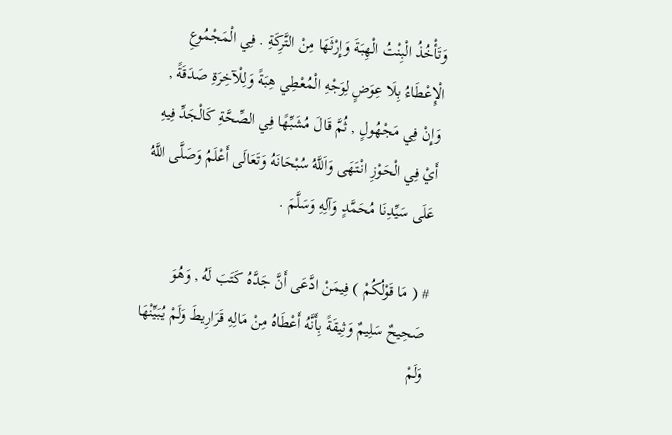وَتَأْخُذُ الْبِنْتُ الْهِبَةَ وَإِرْثَهَا مِنْ التَّرِكَةِ . فِي الْمَجْمُوعِ الْإِعْطَاءُ بِلَا عِوَضٍ لِوَجْهِ الْمُعْطِي هِبَةً وَلِلْآخِرَةِ صَدَقَةً , وَإِنْ فِي مَجْهُولٍ , ثُمَّ قَالَ مُشَبِّهًا فِي الصِّحَّةِ كَالْجَدِّ فِيهِ أَيْ فِي الْحَوْزِ انْتَهَى وَاَللَّهُ سُبْحَانَهُ وَتَعَالَى أَعْلَمُ وَصَلَّى اللَّهُ عَلَى سَيِّدِنَا مُحَمَّدٍ وَآلِهِ وَسَلَّمَ .

# ( مَا قَوْلُكُمْ ) فِيمَنْ ادَّعَى أَنَّ جَدَّهُ كَتَبَ لَهُ , وَهُوَ صَحِيحٌ سَلِيمٌ وَثِيقَةً بِأَنَّهُ أَعْطَاهُ مِنْ مَالِهِ قَرَارِيطَ وَلَمْ يُبَيِّنْهَا وَلَمْ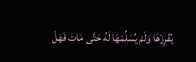يُفْرِزْهَا وَلَمْ يُسَلِّمْهَا لَهُ حَتَّى مَاتَ فَهَلْ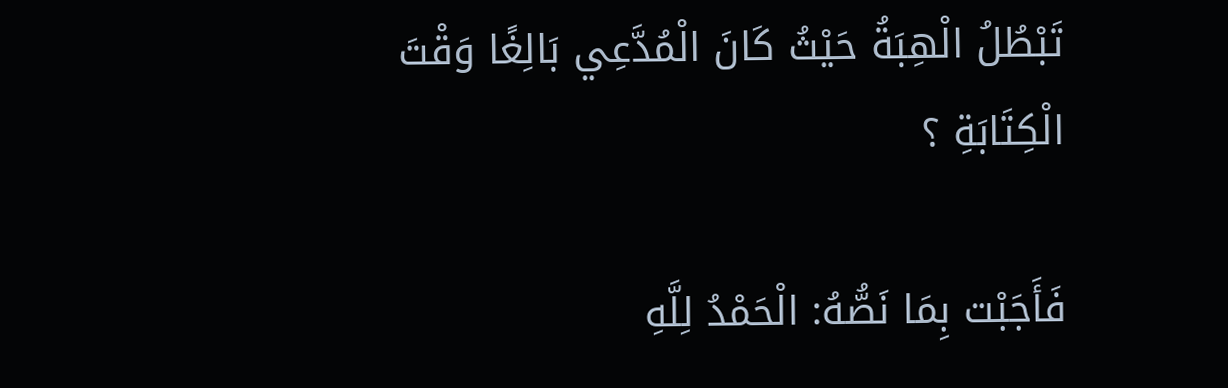تَبْطُلُ الْهِبَةُ حَيْثُ كَانَ الْمُدَّعِي بَالِغًا وَقْتَ الْكِتَابَةِ ؟

فَأَجَبْت بِمَا نَصُّهُ: الْحَمْدُ لِلَّهِ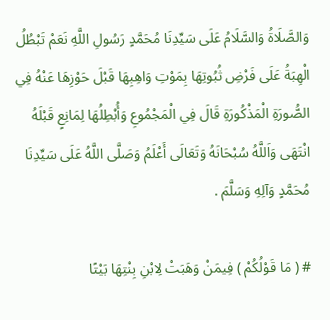وَالصَّلَاةُ وَالسَّلَامُ عَلَى سَيِّدِنَا مُحَمَّدٍ رَسُولِ اللَّهِ نَعَمْ تَبْطُلُ الْهِبَةُ عَلَى فَرْضِ ثُبُوتِهَا بِمَوْتِ وَاهِبِهَا قَبْلَ حَوْزِهَا عَنْهُ فِي الصُّورَةِ الْمَذْكُورَةِ قَالَ فِي الْمَجْمُوعِ وَأُبْطِلُهَا لِمَانِعٍ قَبْلَهُ انْتَهَى وَاَللَّهُ سُبْحَانَهُ وَتَعَالَى أَعْلَمُ وَصَلَّى اللَّهُ عَلَى سَيِّدِنَا مُحَمَّدٍ وَآلِهِ وَسَلَّمَ .

# ( مَا قَوْلُكُمْ ) فِيمَنْ وَهَبَتْ لِابْنِ بِنْتِهَا بَيْتًا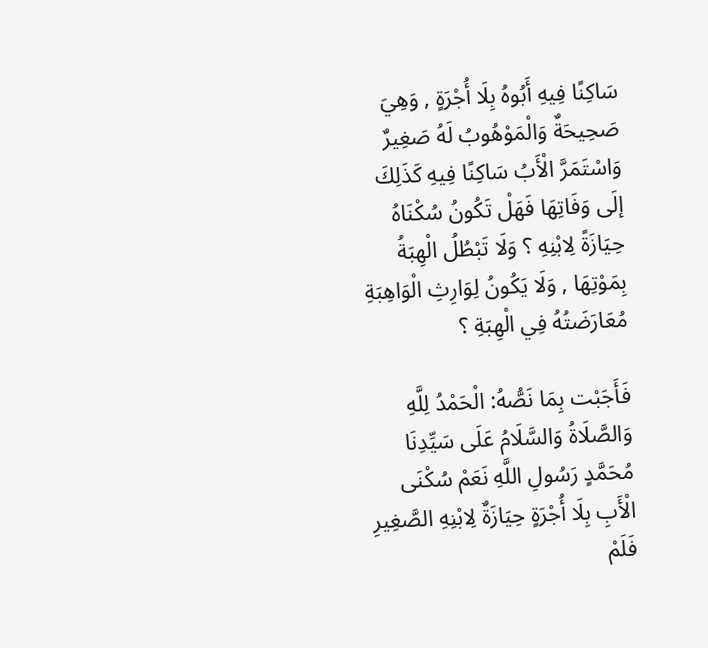سَاكِنًا فِيهِ أَبُوهُ بِلَا أُجْرَةٍ , وَهِيَ صَحِيحَةٌ وَالْمَوْهُوبُ لَهُ صَغِيرٌ وَاسْتَمَرَّ الْأَبُ سَاكِنًا فِيهِ كَذَلِكَ إلَى وَفَاتِهَا فَهَلْ تَكُونُ سُكْنَاهُ حِيَازَةً لِابْنِهِ ؟ وَلَا تَبْطُلُ الْهِبَةُ بِمَوْتِهَا , وَلَا يَكُونُ لِوَارِثِ الْوَاهِبَةِ مُعَارَضَتُهُ فِي الْهِبَةِ ؟

فَأَجَبْت بِمَا نَصُّهُ: الْحَمْدُ لِلَّهِ وَالصَّلَاةُ وَالسَّلَامُ عَلَى سَيِّدِنَا مُحَمَّدٍ رَسُولِ اللَّهِ نَعَمْ سُكْنَى الْأَبِ بِلَا أُجْرَةٍ حِيَازَةٌ لِابْنِهِ الصَّغِيرِ فَلَمْ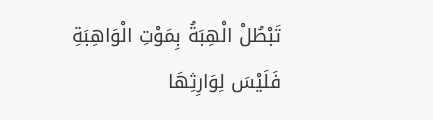تَبْطُلْ الْهِبَةُ بِمَوْتِ الْوَاهِبَةِ فَلَيْسَ لِوَارِثِهَا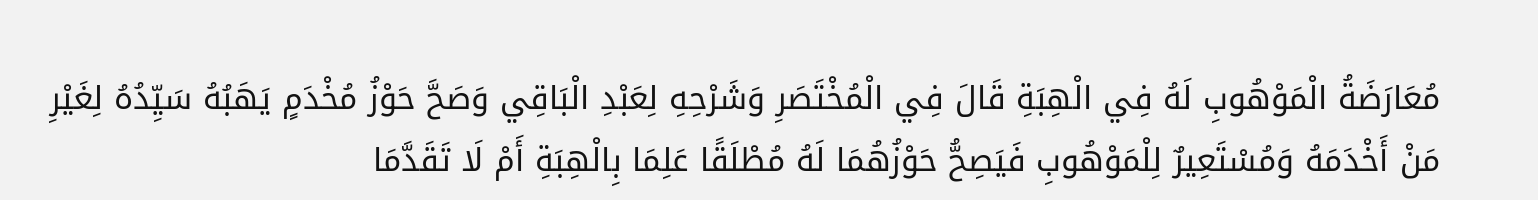مُعَارَضَةُ الْمَوْهُوبِ لَهُ فِي الْهِبَةِ قَالَ فِي الْمُخْتَصَرِ وَشَرْحِهِ لِعَبْدِ الْبَاقِي وَصَحَّ حَوْزُ مُخْدَمٍ يَهَبُهُ سَيِّدُهُ لِغَيْرِ مَنْ أَخْدَمَهُ وَمُسْتَعِيرٌ لِلْمَوْهُوبِ فَيَصِحُّ حَوْزُهُمَا لَهُ مُطْلَقًا عَلِمَا بِالْهِبَةِ أَمْ لَا تَقَدَّمَا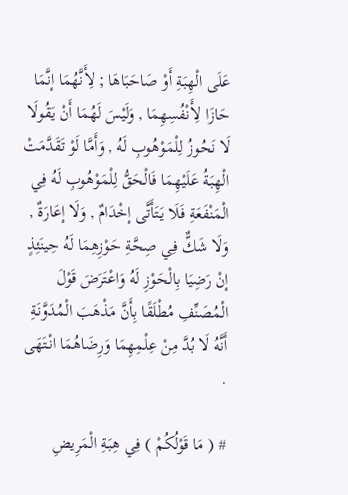عَلَى الْهِبَةِ أَوْ صَاحَبَاهَا ; لِأَنَّهُمَا إنَّمَا حَازَا لِأَنْفُسِهِمَا , وَلَيْسَ لَهُمَا أَنْ يَقُولَا لَا نَحُوزُ لِلْمَوْهُوبِ لَهُ , وَأَمَّا لَوْ تَقَدَّمَتْ الْهِبَةُ عَلَيْهِمَا فَالْحَقُّ لِلْمَوْهُوبِ لَهُ فِي الْمَنْفَعَةِ فَلَا يَتَأَتَّى إخْدَامٌ , وَلَا إعَارَةٌ , وَلَا شَكٌّ فِي صِحَّةِ حَوْزِهِمَا لَهُ حِينَئِذٍ إنْ رَضِيَا بِالْحَوْزِ لَهُ وَاعْتَرَضَ قَوْلَ الْمُصَنِّفِ مُطْلَقًا بِأَنَّ مَذْهَبَ الْمُدَوَّنَةِ أَنَّهُ لَا بُدَّ مِنْ عِلْمِهِمَا وَرِضَاهُمَا انْتَهَى .

# ( مَا قَوْلُكُمْ ) فِي هِبَةِ الْمَرِيضِ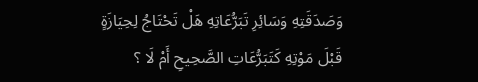وَصَدَقَتِهِ وَسَائِرِ تَبَرُّعَاتِهِ هَلْ تَحْتَاجُ لِحِيَازَةٍ قَبْلَ مَوْتِهِ كَتَبَرُّعَاتِ الصَّحِيحِ أَمْ لَا ؟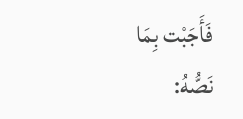فَأَجَبْت بِمَا نَصُّهُ: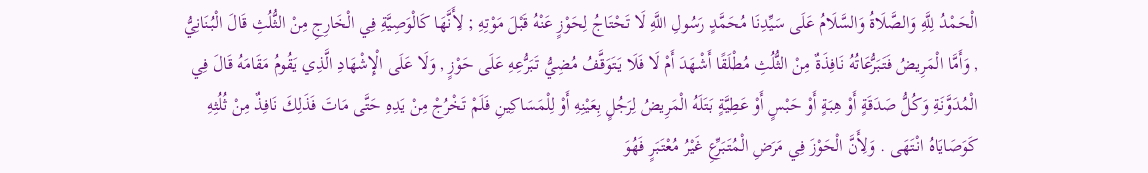الْحَمْدُ لِلَّهِ وَالصَّلَاةُ وَالسَّلَامُ عَلَى سَيِّدِنَا مُحَمَّدٍ رَسُولِ اللَّهِ لَا تَحْتَاجُ لِحَوْزٍ عَنْهُ قَبْلَ مَوْتِهِ ; لِأَنَّهَا كَالْوَصِيَّةِ فِي الْخَارِجِ مِنْ الثُّلُثِ قَالَ الْبُنَانِيُّ , وَأَمَّا الْمَرِيضُ فَتَبَرُّعَاتُهُ نَافِذَةٌ مِنْ الثُّلُثِ مُطْلَقًا أَشْهَدَ أَمْ لَا فَلَا يَتَوَقَّفُ مُضِيُّ تَبَرُّعِهِ عَلَى حَوْزٍ , وَلَا عَلَى الْإِشْهَادِ الَّذِي يَقُومُ مَقَامَهُ قَالَ فِي الْمُدَوَّنَةِ وَكُلُّ صَدَقَةٍ أَوْ هِبَةٍ أَوْ حَبْسٍ أَوْ عَطِيَّةٍ بَتَلَهُ الْمَرِيضُ لِرَجُلٍ بِعَيْنِهِ أَوْ لِلْمَسَاكِينِ فَلَمْ تَخْرُجْ مِنْ يَدِهِ حَتَّى مَاتَ فَذَلِكَ نَافِذٌ مِنْ ثُلُثِهِ كَوَصَايَاهُ انْتَهَى . وَلِأَنَّ الْحَوْزَ فِي مَرَضِ الْمُتَبَرِّعِ غَيْرُ مُعْتَبَرٍ فَهُوَ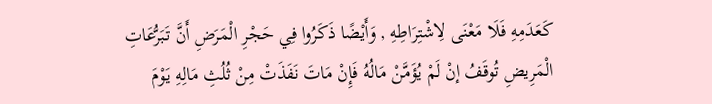كَعَدَمِهِ فَلَا مَعْنَى لِاشْتِرَاطِهِ , وَأَيْضًا ذَكَرُوا فِي حَجْرِ الْمَرَضِ أَنَّ تَبَرُّعَاتِ الْمَرِيضِ تُوقَفُ إنْ لَمْ يُؤَمَّنْ مَالُهُ فَإِنْ مَاتَ نَفَذَتْ مِنْ ثُلُثِ مَالِهِ يَوْمَ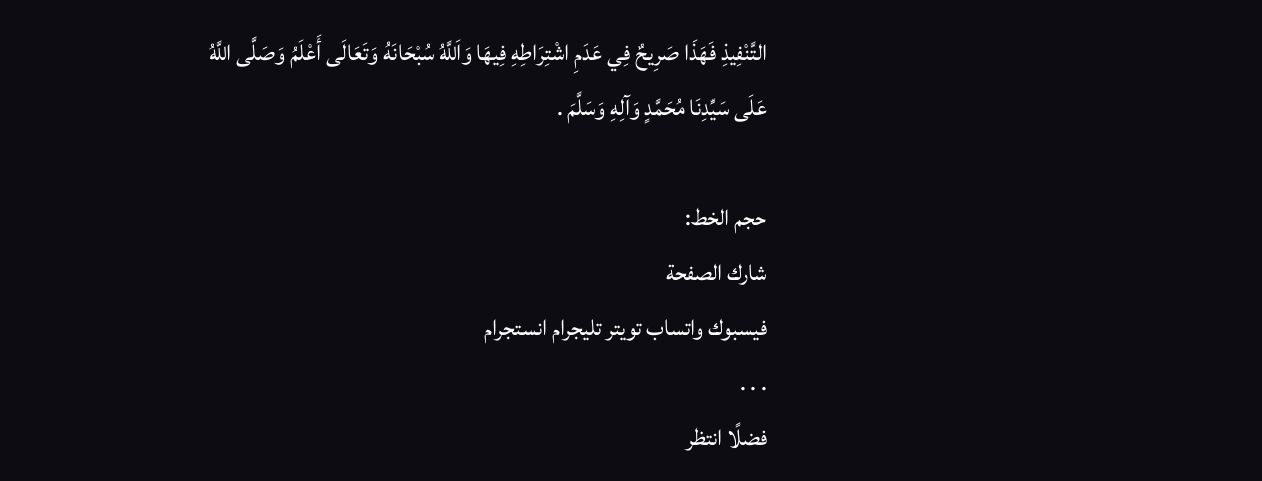التَّنْفِيذِ فَهَذَا صَرِيحٌ فِي عَدَمِ اشْتِرَاطِهِ فِيهَا وَاَللَّهُ سُبْحَانَهُ وَتَعَالَى أَعْلَمُ وَصَلَّى اللَّهُ عَلَى سَيِّدِنَا مُحَمَّدٍ وَآلِهِ وَسَلَّمَ .

حجم الخط:
شارك الصفحة
فيسبوك واتساب تويتر تليجرام انستجرام
. . .
فضلًا انتظر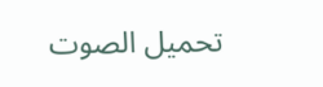تحميل الصوت